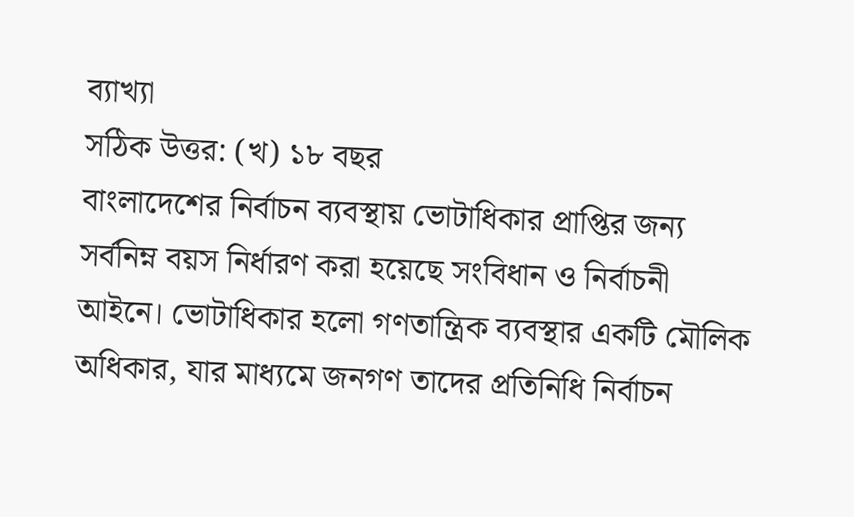ব্যাখ্যা
সঠিক উত্তর: (খ) ১৮ বছর
বাংলাদেশের নির্বাচন ব্যবস্থায় ভোটাধিকার প্রাপ্তির জন্য সর্বনিম্ন বয়স নির্ধারণ করা হয়েছে সংবিধান ও নির্বাচনী আইনে। ভোটাধিকার হলো গণতান্ত্রিক ব্যবস্থার একটি মৌলিক অধিকার, যার মাধ্যমে জনগণ তাদের প্রতিনিধি নির্বাচন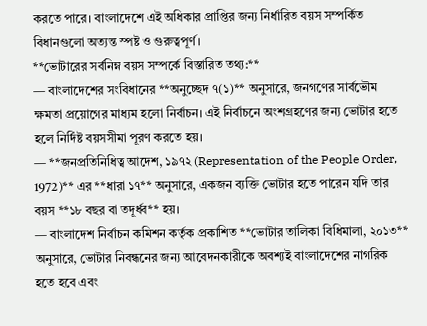করতে পারে। বাংলাদেশে এই অধিকার প্রাপ্তির জন্য নির্ধারিত বয়স সম্পর্কিত বিধানগুলো অত্যন্ত স্পষ্ট ও গুরুত্বপূর্ণ।
**ভোটারের সর্বনিম্ন বয়স সম্পর্কে বিস্তারিত তথ্য:**
— বাংলাদেশের সংবিধানের **অনুচ্ছেদ ৭(১)** অনুসারে, জনগণের সার্বভৌম ক্ষমতা প্রয়োগের মাধ্যম হলো নির্বাচন। এই নির্বাচনে অংশগ্রহণের জন্য ভোটার হতে হলে নির্দিষ্ট বয়সসীমা পূরণ করতে হয়।
— **জনপ্রতিনিধিত্ব আদেশ, ১৯৭২ (Representation of the People Order, 1972)** এর **ধারা ১৭** অনুসারে, একজন ব্যক্তি ভোটার হতে পারেন যদি তার বয়স **১৮ বছর বা তদূর্ধ্ব** হয়।
— বাংলাদেশ নির্বাচন কমিশন কর্তৃক প্রকাশিত **ভোটার তালিকা বিধিমালা, ২০১৩** অনুসারে, ভোটার নিবন্ধনের জন্য আবেদনকারীকে অবশ্যই বাংলাদেশের নাগরিক হতে হবে এবং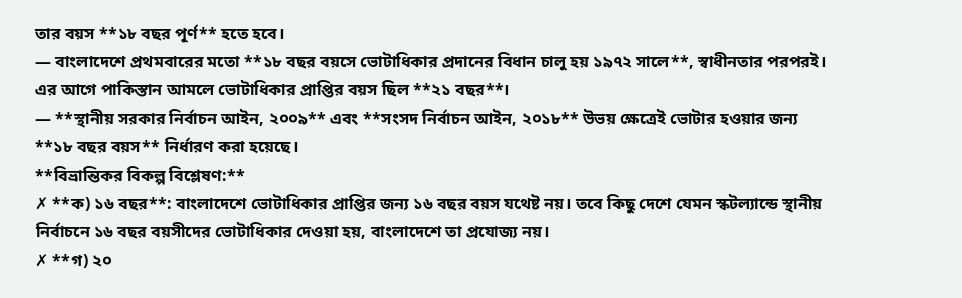তার বয়স **১৮ বছর পূর্ণ** হতে হবে।
— বাংলাদেশে প্রথমবারের মতো **১৮ বছর বয়সে ভোটাধিকার প্রদানের বিধান চালু হয় ১৯৭২ সালে**, স্বাধীনতার পরপরই। এর আগে পাকিস্তান আমলে ভোটাধিকার প্রাপ্তির বয়স ছিল **২১ বছর**।
— **স্থানীয় সরকার নির্বাচন আইন, ২০০৯** এবং **সংসদ নির্বাচন আইন, ২০১৮** উভয় ক্ষেত্রেই ভোটার হওয়ার জন্য **১৮ বছর বয়স** নির্ধারণ করা হয়েছে।
**বিভ্রান্তিকর বিকল্প বিশ্লেষণ:**
✗ **ক) ১৬ বছর**: বাংলাদেশে ভোটাধিকার প্রাপ্তির জন্য ১৬ বছর বয়স যথেষ্ট নয়। তবে কিছু দেশে যেমন স্কটল্যান্ডে স্থানীয় নির্বাচনে ১৬ বছর বয়সীদের ভোটাধিকার দেওয়া হয়, বাংলাদেশে তা প্রযোজ্য নয়।
✗ **গ) ২০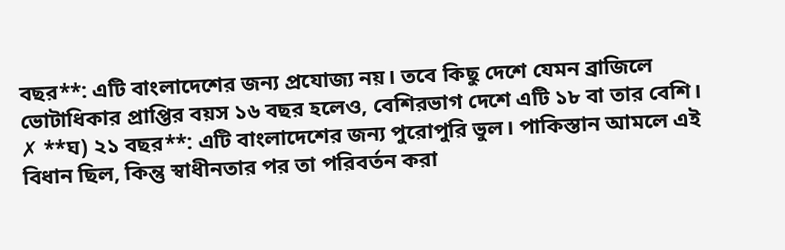বছর**: এটি বাংলাদেশের জন্য প্রযোজ্য নয়। তবে কিছু দেশে যেমন ব্রাজিলে ভোটাধিকার প্রাপ্তির বয়স ১৬ বছর হলেও, বেশিরভাগ দেশে এটি ১৮ বা তার বেশি।
✗ **ঘ) ২১ বছর**: এটি বাংলাদেশের জন্য পুরোপুরি ভুল। পাকিস্তান আমলে এই বিধান ছিল, কিন্তু স্বাধীনতার পর তা পরিবর্তন করা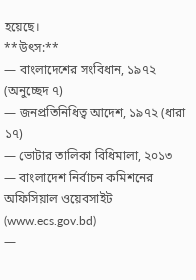হয়েছে।
**উৎস:**
— বাংলাদেশের সংবিধান, ১৯৭২ (অনুচ্ছেদ ৭)
— জনপ্রতিনিধিত্ব আদেশ, ১৯৭২ (ধারা ১৭)
— ভোটার তালিকা বিধিমালা, ২০১৩
— বাংলাদেশ নির্বাচন কমিশনের অফিসিয়াল ওয়েবসাইট (www.ecs.gov.bd)
—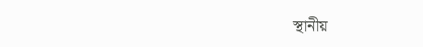স্থানীয়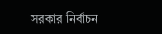সরকার নির্বাচন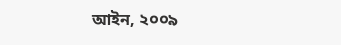আইন, ২০০৯